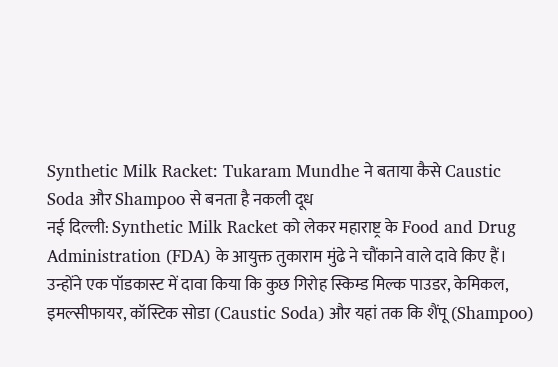Synthetic Milk Racket: Tukaram Mundhe ने बताया कैसे Caustic Soda और Shampoo से बनता है नकली दूध
नई दिल्ली: Synthetic Milk Racket को लेकर महाराष्ट्र के Food and Drug Administration (FDA) के आयुक्त तुकाराम मुंढे ने चौंकाने वाले दावे किए हैं। उन्होंने एक पॉडकास्ट में दावा किया कि कुछ गिरोह स्किम्ड मिल्क पाउडर, केमिकल, इमल्सीफायर, कॉस्टिक सोडा (Caustic Soda) और यहां तक कि शैंपू (Shampoo)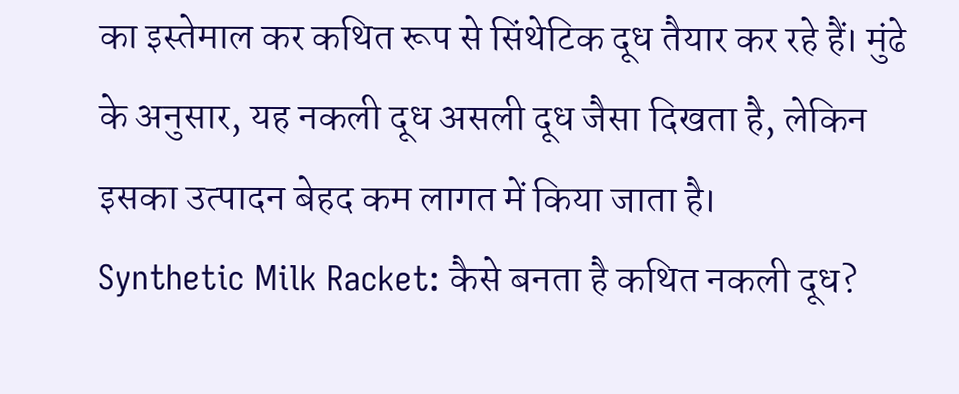का इस्तेमाल कर कथित रूप से सिंथेटिक दूध तैयार कर रहे हैं। मुंढे के अनुसार, यह नकली दूध असली दूध जैसा दिखता है, लेकिन इसका उत्पादन बेहद कम लागत में किया जाता है।
Synthetic Milk Racket: कैसे बनता है कथित नकली दूध?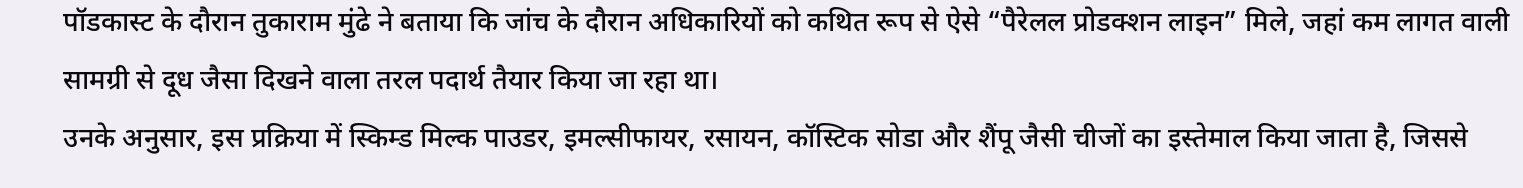पॉडकास्ट के दौरान तुकाराम मुंढे ने बताया कि जांच के दौरान अधिकारियों को कथित रूप से ऐसे “पैरेलल प्रोडक्शन लाइन” मिले, जहां कम लागत वाली सामग्री से दूध जैसा दिखने वाला तरल पदार्थ तैयार किया जा रहा था।
उनके अनुसार, इस प्रक्रिया में स्किम्ड मिल्क पाउडर, इमल्सीफायर, रसायन, कॉस्टिक सोडा और शैंपू जैसी चीजों का इस्तेमाल किया जाता है, जिससे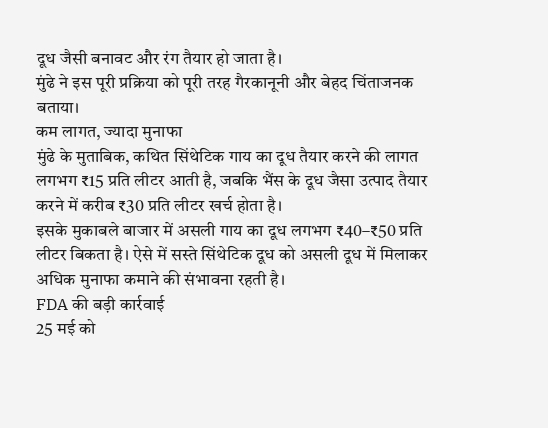दूध जैसी बनावट और रंग तैयार हो जाता है।
मुंढे ने इस पूरी प्रक्रिया को पूरी तरह गैरकानूनी और बेहद चिंताजनक बताया।
कम लागत, ज्यादा मुनाफा
मुंढे के मुताबिक, कथित सिंथेटिक गाय का दूध तैयार करने की लागत लगभग ₹15 प्रति लीटर आती है, जबकि भैंस के दूध जैसा उत्पाद तैयार करने में करीब ₹30 प्रति लीटर खर्च होता है।
इसके मुकाबले बाजार में असली गाय का दूध लगभग ₹40–₹50 प्रति लीटर बिकता है। ऐसे में सस्ते सिंथेटिक दूध को असली दूध में मिलाकर अधिक मुनाफा कमाने की संभावना रहती है।
FDA की बड़ी कार्रवाई
25 मई को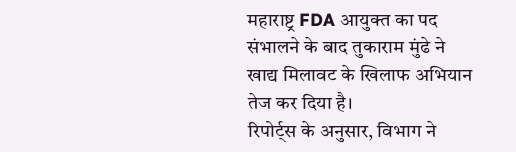महाराष्ट्र FDA आयुक्त का पद संभालने के बाद तुकाराम मुंढे ने खाद्य मिलावट के खिलाफ अभियान तेज कर दिया है।
रिपोर्ट्स के अनुसार, विभाग ने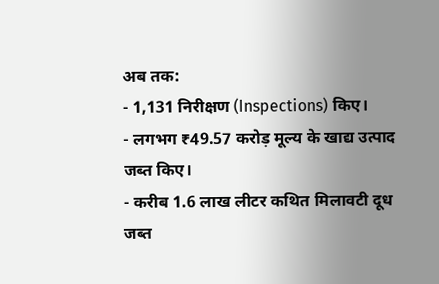अब तक:
- 1,131 निरीक्षण (Inspections) किए।
- लगभग ₹49.57 करोड़ मूल्य के खाद्य उत्पाद जब्त किए।
- करीब 1.6 लाख लीटर कथित मिलावटी दूध जब्त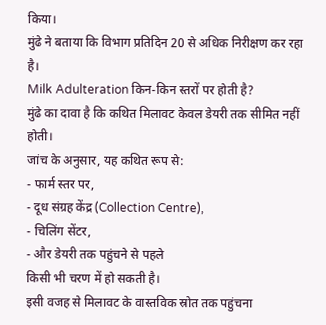किया।
मुंढे ने बताया कि विभाग प्रतिदिन 20 से अधिक निरीक्षण कर रहा है।
Milk Adulteration किन-किन स्तरों पर होती है?
मुंढे का दावा है कि कथित मिलावट केवल डेयरी तक सीमित नहीं होती।
जांच के अनुसार, यह कथित रूप से:
- फार्म स्तर पर,
- दूध संग्रह केंद्र (Collection Centre),
- चिलिंग सेंटर,
- और डेयरी तक पहुंचने से पहले
किसी भी चरण में हो सकती है।
इसी वजह से मिलावट के वास्तविक स्रोत तक पहुंचना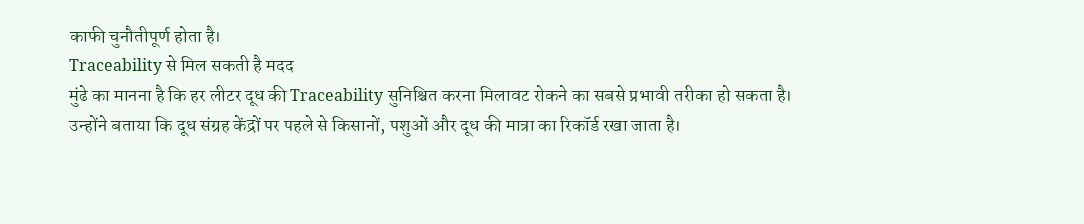काफी चुनौतीपूर्ण होता है।
Traceability से मिल सकती है मदद
मुंढे का मानना है कि हर लीटर दूध की Traceability सुनिश्चित करना मिलावट रोकने का सबसे प्रभावी तरीका हो सकता है।
उन्होंने बताया कि दूध संग्रह केंद्रों पर पहले से किसानों, पशुओं और दूध की मात्रा का रिकॉर्ड रखा जाता है।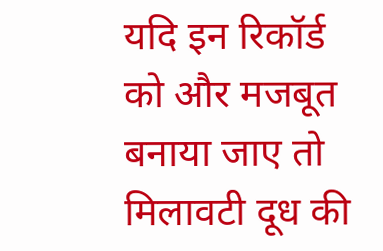यदि इन रिकॉर्ड को और मजबूत बनाया जाए तो मिलावटी दूध की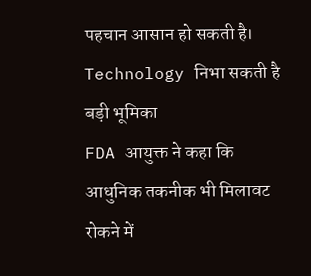पहचान आसान हो सकती है।
Technology निभा सकती है बड़ी भूमिका
FDA आयुक्त ने कहा कि आधुनिक तकनीक भी मिलावट रोकने में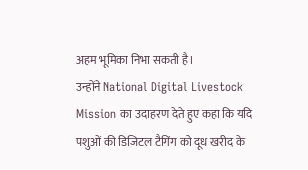अहम भूमिका निभा सकती है।
उन्होंने National Digital Livestock Mission का उदाहरण देते हुए कहा कि यदि पशुओं की डिजिटल टैगिंग को दूध खरीद के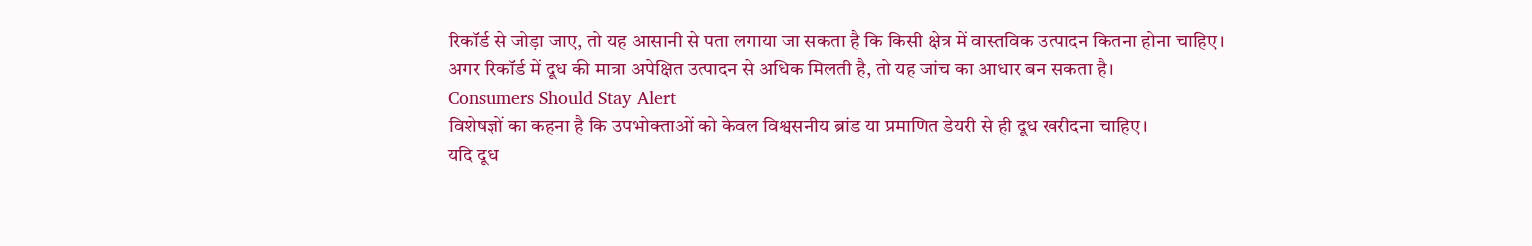रिकॉर्ड से जोड़ा जाए, तो यह आसानी से पता लगाया जा सकता है कि किसी क्षेत्र में वास्तविक उत्पादन कितना होना चाहिए।
अगर रिकॉर्ड में दूध की मात्रा अपेक्षित उत्पादन से अधिक मिलती है, तो यह जांच का आधार बन सकता है।
Consumers Should Stay Alert
विशेषज्ञों का कहना है कि उपभोक्ताओं को केवल विश्वसनीय ब्रांड या प्रमाणित डेयरी से ही दूध खरीदना चाहिए।
यदि दूध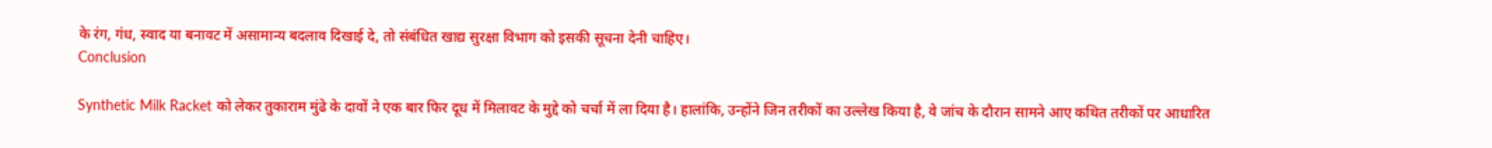के रंग, गंध, स्वाद या बनावट में असामान्य बदलाव दिखाई दे, तो संबंधित खाद्य सुरक्षा विभाग को इसकी सूचना देनी चाहिए।
Conclusion

Synthetic Milk Racket को लेकर तुकाराम मुंढे के दावों ने एक बार फिर दूध में मिलावट के मुद्दे को चर्चा में ला दिया है। हालांकि, उन्होंने जिन तरीकों का उल्लेख किया है, वे जांच के दौरान सामने आए कथित तरीकों पर आधारित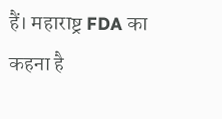हैं। महाराष्ट्र FDA का कहना है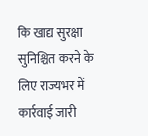कि खाद्य सुरक्षा सुनिश्चित करने के लिए राज्यभर में कार्रवाई जारी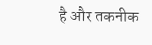है और तकनीक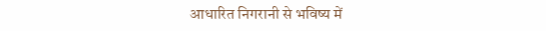आधारित निगरानी से भविष्य में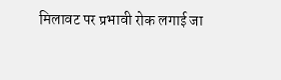मिलावट पर प्रभावी रोक लगाई जा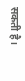सकती है।